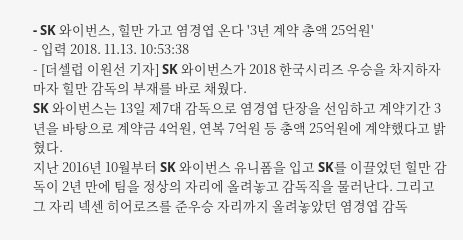- SK 와이번스, 힐만 가고 염경엽 온다 '3년 계약 총액 25억원'
- 입력 2018. 11.13. 10:53:38
- [더셀럽 이원선 기자] SK 와이번스가 2018 한국시리즈 우승을 차지하자마자 힐만 감독의 부재를 바로 채웠다.
SK 와이번스는 13일 제7대 감독으로 염경엽 단장을 선임하고 계약기간 3년을 바탕으로 계약금 4억원, 연복 7억원 등 총액 25억원에 계약했다고 밝혔다.
지난 2016년 10월부터 SK 와이번스 유니폼을 입고 SK를 이끌었던 힐만 감독이 2년 만에 팀을 정상의 자리에 올려놓고 감독직을 물러난다. 그리고 그 자리 넥센 히어로즈를 준우승 자리까지 올려놓았던 염경엽 감독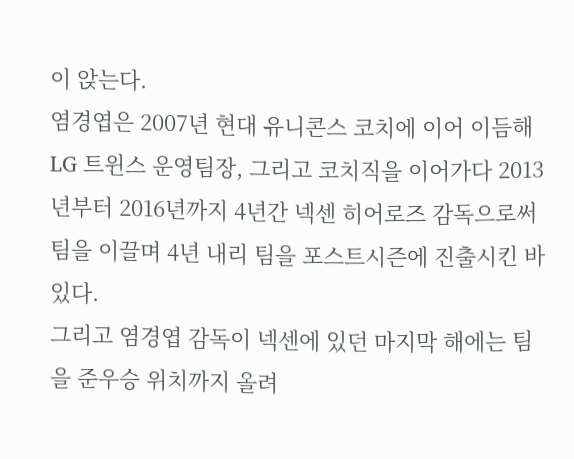이 앉는다.
염경엽은 2007년 현대 유니콘스 코치에 이어 이듬해 LG 트윈스 운영팀장, 그리고 코치직을 이어가다 2013년부터 2016년까지 4년간 넥센 히어로즈 감독으로써 팀을 이끌며 4년 내리 팀을 포스트시즌에 진출시킨 바 있다.
그리고 염경엽 감독이 넥센에 있던 마지막 해에는 팀을 준우승 위치까지 올려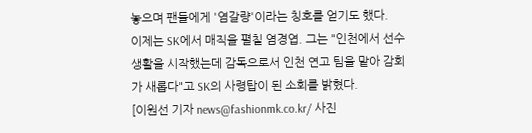놓으며 팬들에게 '염갈량'이라는 칭호를 얻기도 했다.
이제는 SK에서 매직을 펼칠 염경엽. 그는 "인천에서 선수 생활을 시작했는데 감독으로서 인천 연고 팀을 맡아 감회가 새롭다"고 SK의 사령탑이 된 소회를 밝혔다.
[이원선 기자 news@fashionmk.co.kr/ 사진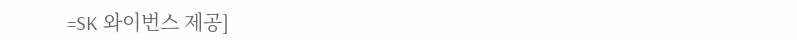=SK 와이번스 제공]